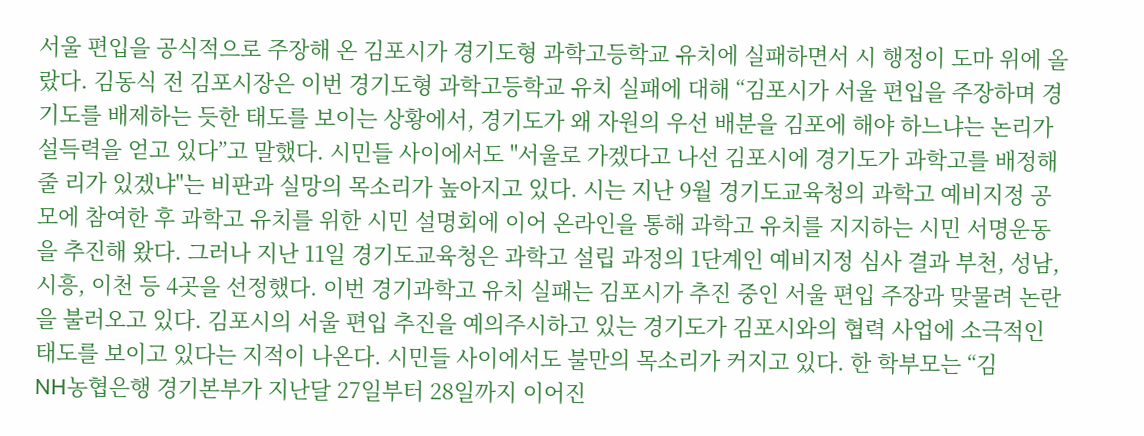서울 편입을 공식적으로 주장해 온 김포시가 경기도형 과학고등학교 유치에 실패하면서 시 행정이 도마 위에 올랐다. 김동식 전 김포시장은 이번 경기도형 과학고등학교 유치 실패에 대해 “김포시가 서울 편입을 주장하며 경기도를 배제하는 듯한 태도를 보이는 상황에서, 경기도가 왜 자원의 우선 배분을 김포에 해야 하느냐는 논리가 설득력을 얻고 있다”고 말했다. 시민들 사이에서도 "서울로 가겠다고 나선 김포시에 경기도가 과학고를 배정해 줄 리가 있겠냐"는 비판과 실망의 목소리가 높아지고 있다. 시는 지난 9월 경기도교육청의 과학고 예비지정 공모에 참여한 후 과학고 유치를 위한 시민 설명회에 이어 온라인을 통해 과학고 유치를 지지하는 시민 서명운동을 추진해 왔다. 그러나 지난 11일 경기도교육청은 과학고 설립 과정의 1단계인 예비지정 심사 결과 부천, 성남, 시흥, 이천 등 4곳을 선정했다. 이번 경기과학고 유치 실패는 김포시가 추진 중인 서울 편입 주장과 맞물려 논란을 불러오고 있다. 김포시의 서울 편입 추진을 예의주시하고 있는 경기도가 김포시와의 협력 사업에 소극적인 태도를 보이고 있다는 지적이 나온다. 시민들 사이에서도 불만의 목소리가 커지고 있다. 한 학부모는 “김
NH농협은행 경기본부가 지난달 27일부터 28일까지 이어진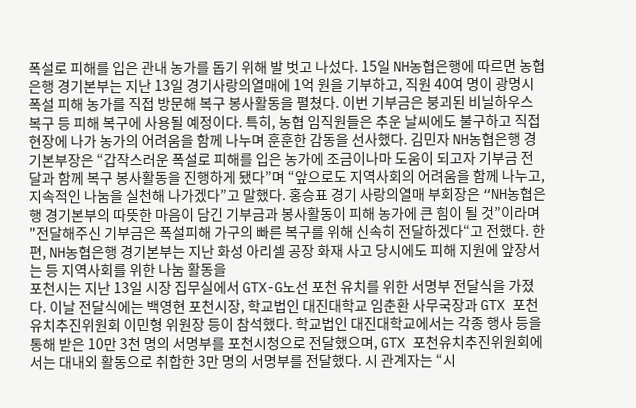폭설로 피해를 입은 관내 농가를 돕기 위해 발 벗고 나섰다. 15일 NH농협은행에 따르면 농협은행 경기본부는 지난 13일 경기사랑의열매에 1억 원을 기부하고, 직원 40여 명이 광명시 폭설 피해 농가를 직접 방문해 복구 봉사활동을 펼쳤다. 이번 기부금은 붕괴된 비닐하우스 복구 등 피해 복구에 사용될 예정이다. 특히, 농협 임직원들은 추운 날씨에도 불구하고 직접 현장에 나가 농가의 어려움을 함께 나누며 훈훈한 감동을 선사했다. 김민자 NH농협은행 경기본부장은 “갑작스러운 폭설로 피해를 입은 농가에 조금이나마 도움이 되고자 기부금 전달과 함께 복구 봉사활동을 진행하게 됐다”며 “앞으로도 지역사회의 어려움을 함께 나누고, 지속적인 나눔을 실천해 나가겠다”고 말했다. 홍승표 경기 사랑의열매 부회장은 “NH농협은행 경기본부의 따뜻한 마음이 담긴 기부금과 봉사활동이 피해 농가에 큰 힘이 될 것”이라며 "전달해주신 기부금은 폭설피해 가구의 빠른 복구를 위해 신속히 전달하겠다“고 전했다. 한편, NH농협은행 경기본부는 지난 화성 아리셀 공장 화재 사고 당시에도 피해 지원에 앞장서는 등 지역사회를 위한 나눔 활동을
포천시는 지난 13일 시장 집무실에서 GTX-G노선 포천 유치를 위한 서명부 전달식을 가졌다. 이날 전달식에는 백영현 포천시장, 학교법인 대진대학교 임춘환 사무국장과 GTX 포천유치추진위원회 이민형 위원장 등이 참석했다. 학교법인 대진대학교에서는 각종 행사 등을 통해 받은 10만 3천 명의 서명부를 포천시청으로 전달했으며, GTX 포천유치추진위원회에서는 대내외 활동으로 취합한 3만 명의 서명부를 전달했다. 시 관계자는 “시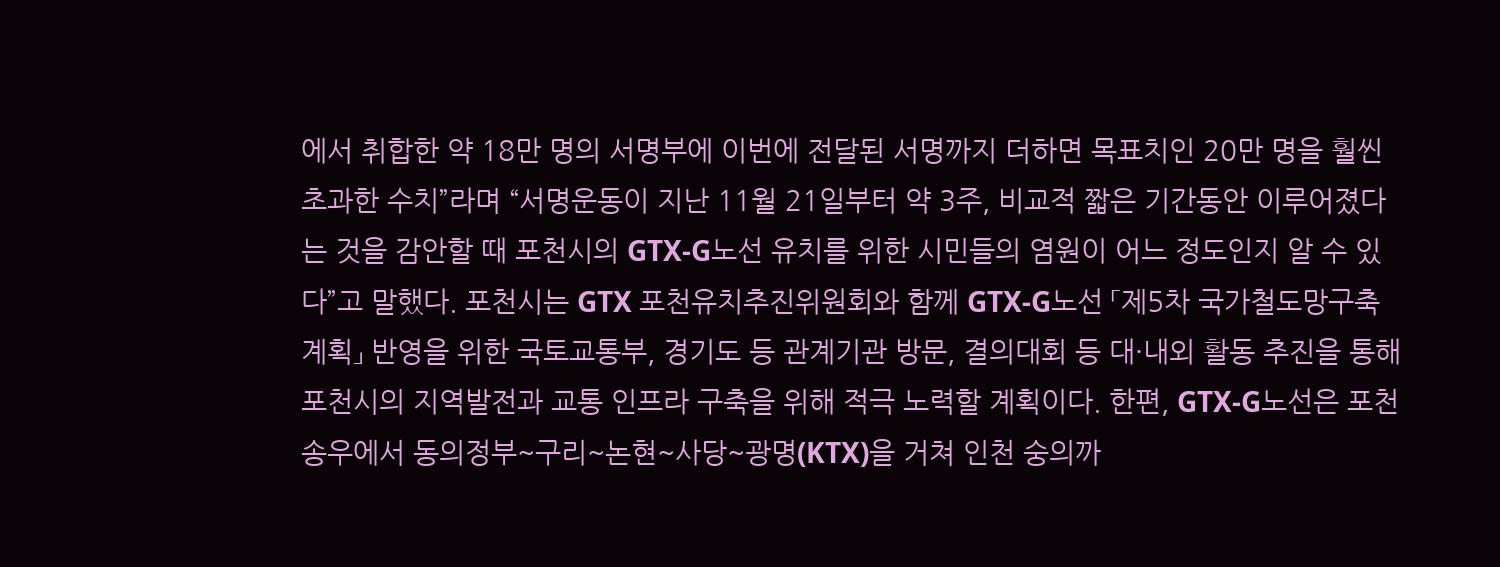에서 취합한 약 18만 명의 서명부에 이번에 전달된 서명까지 더하면 목표치인 20만 명을 훨씬 초과한 수치”라며 “서명운동이 지난 11월 21일부터 약 3주, 비교적 짧은 기간동안 이루어졌다는 것을 감안할 때 포천시의 GTX-G노선 유치를 위한 시민들의 염원이 어느 정도인지 알 수 있다”고 말했다. 포천시는 GTX 포천유치추진위원회와 함께 GTX-G노선 「제5차 국가철도망구축계획」 반영을 위한 국토교통부, 경기도 등 관계기관 방문, 결의대회 등 대·내외 활동 추진을 통해 포천시의 지역발전과 교통 인프라 구축을 위해 적극 노력할 계획이다. 한편, GTX-G노선은 포천 송우에서 동의정부~구리~논현~사당~광명(KTX)을 거쳐 인천 숭의까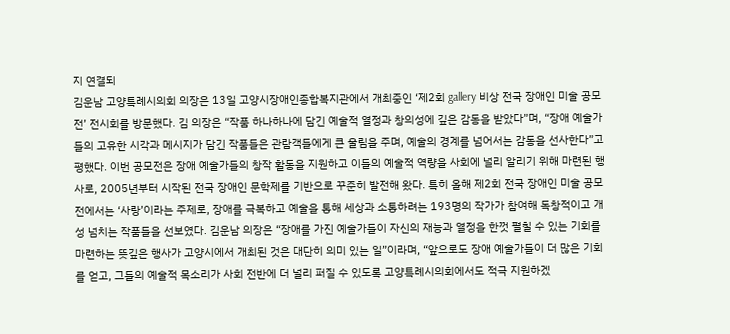지 연결되
김운남 고양특례시의회 의장은 13일 고양시장애인종합복지관에서 개최중인 ‘제2회 gallery 비상 전국 장애인 미술 공모전’ 전시회를 방문했다. 김 의장은 “작품 하나하나에 담긴 예술적 열정과 창의성에 깊은 감동을 받았다”며, “장애 예술가들의 고유한 시각과 메시지가 담긴 작품들은 관람객들에게 큰 울림을 주며, 예술의 경계를 넘어서는 감동을 선사한다”고 평했다. 이번 공모전은 장애 예술가들의 창작 활동을 지원하고 이들의 예술적 역량을 사회에 널리 알리기 위해 마련된 행사로, 2005년부터 시작된 전국 장애인 문학제를 기반으로 꾸준히 발전해 왔다. 특히 올해 제2회 전국 장애인 미술 공모전에서는 ‘사랑’이라는 주제로, 장애를 극복하고 예술을 통해 세상과 소통하려는 193명의 작가가 참여해 독창적이고 개성 넘치는 작품들을 선보였다. 김운남 의장은 “장애를 가진 예술가들이 자신의 재능과 열정을 한껏 펼칠 수 있는 기회를 마련하는 뜻깊은 행사가 고양시에서 개최된 것은 대단히 의미 있는 일”이라며, “앞으로도 장애 예술가들이 더 많은 기회를 얻고, 그들의 예술적 목소리가 사회 전반에 더 널리 퍼질 수 있도록 고양특례시의회에서도 적극 지원하겠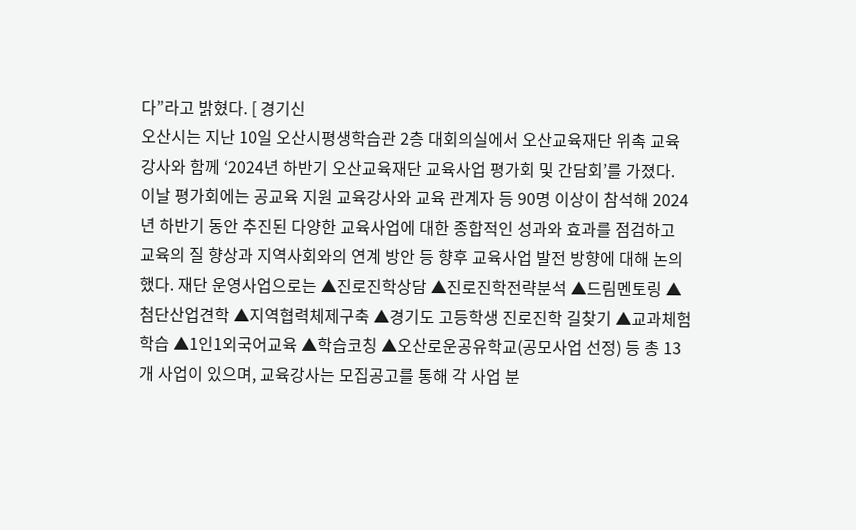다”라고 밝혔다. [ 경기신
오산시는 지난 10일 오산시평생학습관 2층 대회의실에서 오산교육재단 위촉 교육강사와 함께 ‘2024년 하반기 오산교육재단 교육사업 평가회 및 간담회’를 가졌다. 이날 평가회에는 공교육 지원 교육강사와 교육 관계자 등 90명 이상이 참석해 2024년 하반기 동안 추진된 다양한 교육사업에 대한 종합적인 성과와 효과를 점검하고 교육의 질 향상과 지역사회와의 연계 방안 등 향후 교육사업 발전 방향에 대해 논의했다. 재단 운영사업으로는 ▲진로진학상담 ▲진로진학전략분석 ▲드림멘토링 ▲첨단산업견학 ▲지역협력체제구축 ▲경기도 고등학생 진로진학 길찾기 ▲교과체험학습 ▲1인1외국어교육 ▲학습코칭 ▲오산로운공유학교(공모사업 선정) 등 총 13개 사업이 있으며, 교육강사는 모집공고를 통해 각 사업 분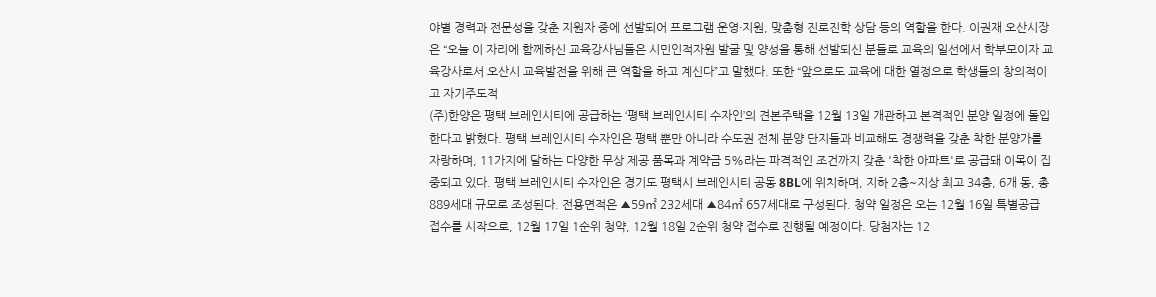야별 경력과 전문성을 갖춘 지원자 중에 선발되어 프로그램 운영·지원, 맞춤형 진로진학 상담 등의 역할을 한다. 이권재 오산시장은 “오늘 이 자리에 함께하신 교육강사님들은 시민인적자원 발굴 및 양성을 통해 선발되신 분들로 교육의 일선에서 학부모이자 교육강사로서 오산시 교육발전을 위해 큰 역할을 하고 계신다”고 말했다. 또한 “앞으로도 교육에 대한 열정으로 학생들의 창의적이고 자기주도적
(주)한양은 평택 브레인시티에 공급하는 ‘평택 브레인시티 수자인’의 견본주택을 12월 13일 개관하고 본격적인 분양 일정에 돌입한다고 밝혔다. 평택 브레인시티 수자인은 평택 뿐만 아니라 수도권 전체 분양 단지들과 비교해도 경쟁력을 갖춘 착한 분양가를 자랑하며, 11가지에 달하는 다양한 무상 제공 품목과 계약금 5%라는 파격적인 조건까지 갖춘 '착한 아파트'로 공급돼 이목이 집중되고 있다. 평택 브레인시티 수자인은 경기도 평택시 브레인시티 공동 8BL에 위치하며, 지하 2층~지상 최고 34층, 6개 동, 총 889세대 규모로 조성된다. 전용면적은 ▲59㎡ 232세대 ▲84㎡ 657세대로 구성된다. 청약 일정은 오는 12월 16일 특별공급 접수를 시작으로, 12월 17일 1순위 청약, 12월 18일 2순위 청약 접수로 진행될 예정이다. 당첨자는 12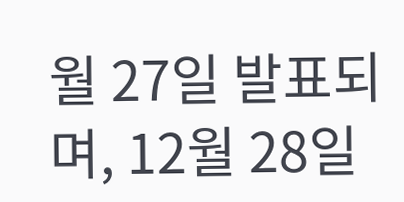월 27일 발표되며, 12월 28일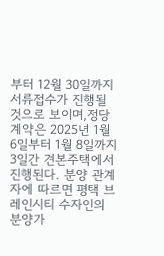부터 12월 30일까지 서류접수가 진행될 것으로 보이며,정당계약은 2025년 1월 6일부터 1월 8일까지 3일간 견본주택에서 진행된다. 분양 관계자에 따르면 평택 브레인시티 수자인의 분양가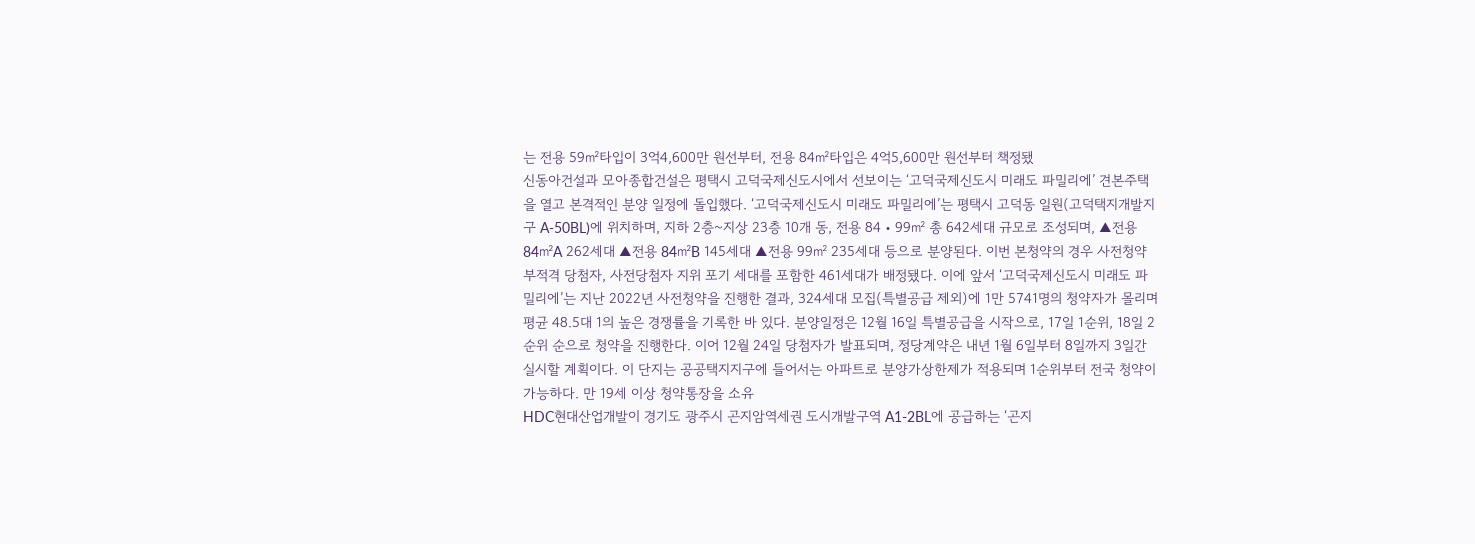는 전용 59㎡타입이 3억4,600만 원선부터, 전용 84㎡타입은 4억5,600만 원선부터 책정됐
신동아건설과 모아종합건설은 평택시 고덕국제신도시에서 선보이는 ‘고덕국제신도시 미래도 파밀리에’ 견본주택을 열고 본격적인 분양 일정에 돌입했다. ‘고덕국제신도시 미래도 파밀리에’는 평택시 고덕동 일원(고덕택지개발지구 A-50BL)에 위치하며, 지하 2층~지상 23층 10개 동, 전용 84‧99㎡ 총 642세대 규모로 조성되며, ▲전용 84㎡A 262세대 ▲전용 84㎡B 145세대 ▲전용 99㎡ 235세대 등으로 분양된다. 이번 본청약의 경우 사전청약 부적격 당첨자, 사전당첨자 지위 포기 세대를 포함한 461세대가 배정됐다. 이에 앞서 ‘고덕국제신도시 미래도 파밀리에’는 지난 2022년 사전청약을 진행한 결과, 324세대 모집(특별공급 제외)에 1만 5741명의 청약자가 몰리며 평균 48.5대 1의 높은 경쟁률을 기록한 바 있다. 분양일정은 12월 16일 특별공급을 시작으로, 17일 1순위, 18일 2순위 순으로 청약을 진행한다. 이어 12월 24일 당첨자가 발표되며, 정당계약은 내년 1월 6일부터 8일까지 3일간 실시할 계획이다. 이 단지는 공공택지지구에 들어서는 아파트로 분양가상한제가 적용되며 1순위부터 전국 청약이 가능하다. 만 19세 이상 청약통장을 소유
HDC현대산업개발이 경기도 광주시 곤지암역세권 도시개발구역 A1-2BL에 공급하는 ‘곤지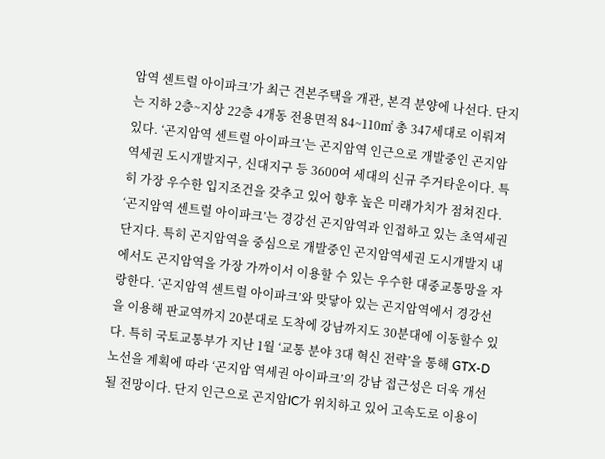암역 센트럴 아이파크’가 최근 견본주택을 개관, 본격 분양에 나선다. 단지는 지하 2층~지상 22층 4개동 전용면적 84~110㎡ 총 347세대로 이뤄져 있다. ‘곤지암역 센트럴 아이파크’는 곤지암역 인근으로 개발중인 곤지암역세권 도시개발지구, 신대지구 등 3600여 세대의 신규 주거타운이다. 특히 가장 우수한 입지조건을 갖추고 있어 향후 높은 미래가치가 점쳐진다. ‘곤지암역 센트럴 아이파크’는 경강선 곤지암역과 인접하고 있는 초역세권 단지다. 특히 곤지암역을 중심으로 개발중인 곤지암역세권 도시개발지 내에서도 곤지암역을 가장 가까이서 이용할 수 있는 우수한 대중교통망을 자랑한다. ‘곤지암역 센트럴 아이파크’와 맞닿아 있는 곤지암역에서 경강선을 이용해 판교역까지 20분대로 도착에 강남까지도 30분대에 이동할수 있다. 특히 국토교통부가 지난 1월 ‘교통 분야 3대 혁신 전략’을 통해 GTX-D노선을 계획에 따라 ‘곤지암 역세권 아이파크’의 강남 접근성은 더욱 개선될 전망이다. 단지 인근으로 곤지암IC가 위치하고 있어 고속도로 이용이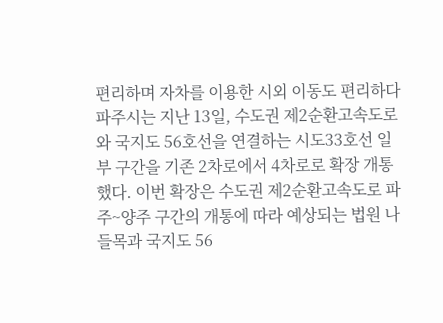편리하며 자차를 이용한 시외 이동도 편리하다
파주시는 지난 13일, 수도권 제2순환고속도로와 국지도 56호선을 연결하는 시도33호선 일부 구간을 기존 2차로에서 4차로로 확장 개통했다. 이번 확장은 수도권 제2순환고속도로 파주~양주 구간의 개통에 따라 예상되는 법원 나들목과 국지도 56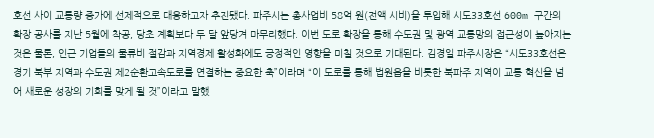호선 사이 교통량 증가에 선제적으로 대응하고자 추진됐다. 파주시는 총사업비 58억 원(전액 시비)을 투입해 시도33호선 600m 구간의 확장 공사를 지난 5월에 착공, 당초 계획보다 두 달 앞당겨 마무리했다. 이번 도로 확장을 통해 수도권 및 광역 교통망의 접근성이 높아지는 것은 물론, 인근 기업들의 물류비 절감과 지역경제 활성화에도 긍정적인 영향을 미칠 것으로 기대된다. 김경일 파주시장은 “시도33호선은 경기 북부 지역과 수도권 제2순환고속도로를 연결하는 중요한 축”이라며 “이 도로를 통해 법원읍을 비롯한 북파주 지역이 교통 혁신을 넘어 새로운 성장의 기회를 맞게 될 것”이라고 말했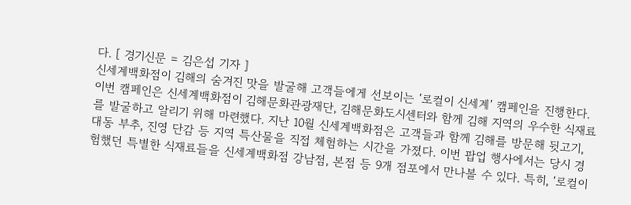다. [ 경기신문 = 김은섭 기자 ]
신세계백화점이 김해의 숨겨진 맛을 발굴해 고객들에게 선보이는 ‘로컬이 신세계’ 캠페인을 진행한다. 이번 캠페인은 신세계백화점이 김해문화관광재단, 김해문화도시센터와 함께 김해 지역의 우수한 식재료를 발굴하고 알리기 위해 마련했다. 지난 10월 신세계백화점은 고객들과 함께 김해를 방문해 뒷고기, 대동 부추, 진영 단감 등 지역 특산물을 직접 체험하는 시간을 가졌다. 이번 팝업 행사에서는 당시 경험했던 특별한 식재료들을 신세계백화점 강남점, 본점 등 9개 점포에서 만나볼 수 있다. 특히, ‘로컬이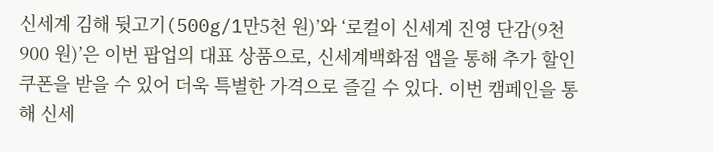신세계 김해 뒷고기(500g/1만5천 원)’와 ‘로컬이 신세계 진영 단감(9천900 원)’은 이번 팝업의 대표 상품으로, 신세계백화점 앱을 통해 추가 할인 쿠폰을 받을 수 있어 더욱 특별한 가격으로 즐길 수 있다. 이번 캠페인을 통해 신세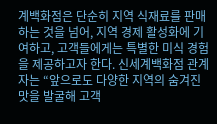계백화점은 단순히 지역 식재료를 판매하는 것을 넘어, 지역 경제 활성화에 기여하고, 고객들에게는 특별한 미식 경험을 제공하고자 한다. 신세계백화점 관계자는 “앞으로도 다양한 지역의 숨겨진 맛을 발굴해 고객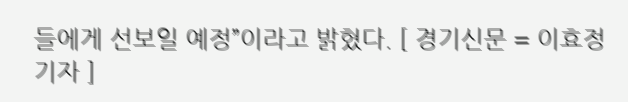들에게 선보일 예정”이라고 밝혔다. [ 경기신문 = 이효정 기자 ]